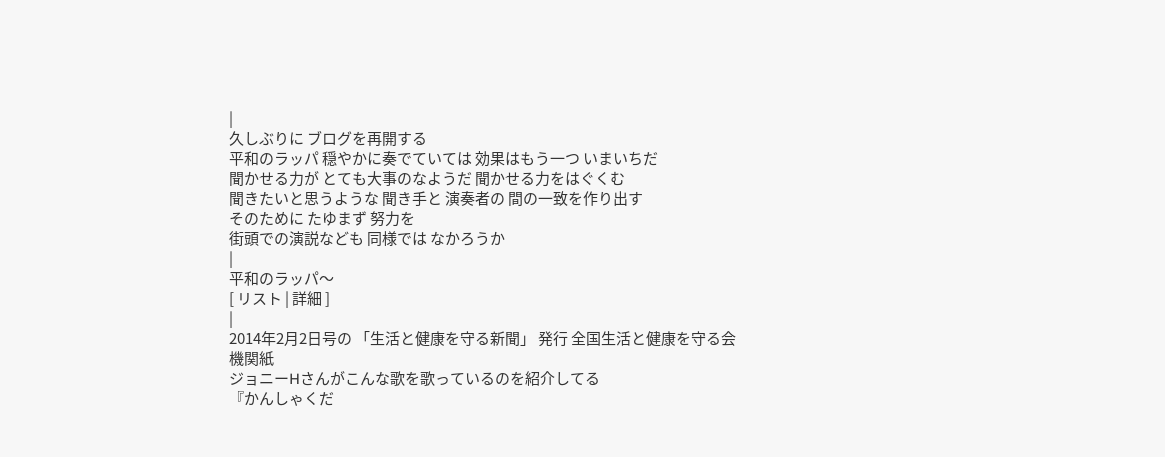|
久しぶりに ブログを再開する
平和のラッパ 穏やかに奏でていては 効果はもう一つ いまいちだ
聞かせる力が とても大事のなようだ 聞かせる力をはぐくむ
聞きたいと思うような 聞き手と 演奏者の 間の一致を作り出す
そのために たゆまず 努力を
街頭での演説なども 同様では なかろうか
|
平和のラッパ〜
[ リスト | 詳細 ]
|
2014年2月2日号の 「生活と健康を守る新聞」 発行 全国生活と健康を守る会 機関紙
ジョニーHさんがこんな歌を歌っているのを紹介してる
『かんしゃくだ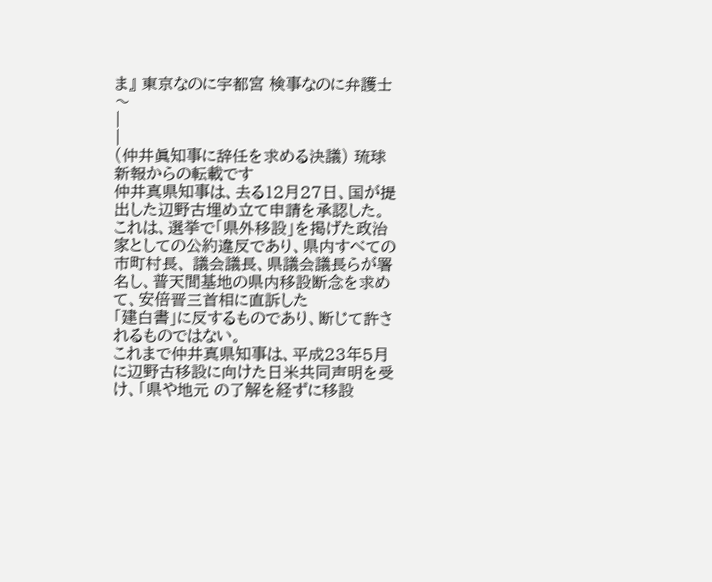ま』 東京なのに宇都宮 検事なのに弁護士〜
|
|
(仲井眞知事に辞任を求める決議) 琉球新報からの転載です
仲井真県知事は、去る12月27日、国が提出した辺野古埋め立て申請を承認した。
これは、選挙で「県外移設」を掲げた政治家としての公約違反であり、県内すべての市町村長、 議会議長、県議会議長らが署名し、普天間基地の県内移設断念を求めて、安倍晋三首相に直訴した
「建白書」に反するものであり、断じて許されるものではない。
これまで仲井真県知事は、平成23年5月に辺野古移設に向けた日米共同声明を受け、「県や地元 の了解を経ずに移設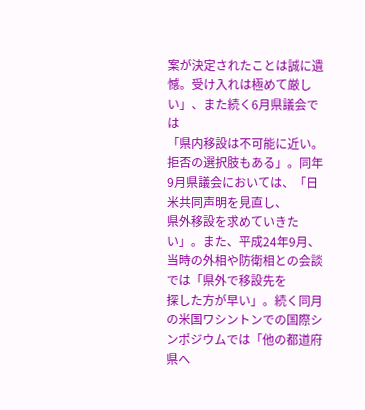案が決定されたことは誠に遺憾。受け入れは極めて厳しい」、また続く6月県議会では
「県内移設は不可能に近い。拒否の選択肢もある」。同年9月県議会においては、「日米共同声明を見直し、
県外移設を求めていきたい」。また、平成24年9月、当時の外相や防衛相との会談では「県外で移設先を
探した方が早い」。続く同月の米国ワシントンでの国際シンポジウムでは「他の都道府県へ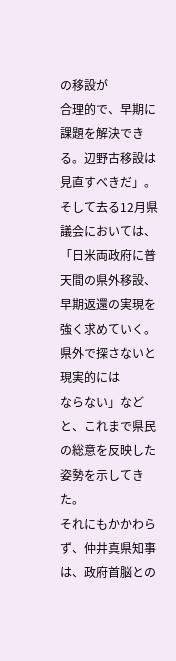の移設が
合理的で、早期に課題を解決できる。辺野古移設は見直すべきだ」。そして去る12月県議会においては、
「日米両政府に普天間の県外移設、早期返還の実現を強く求めていく。県外で探さないと現実的には
ならない」などと、これまで県民の総意を反映した姿勢を示してきた。
それにもかかわらず、仲井真県知事は、政府首脳との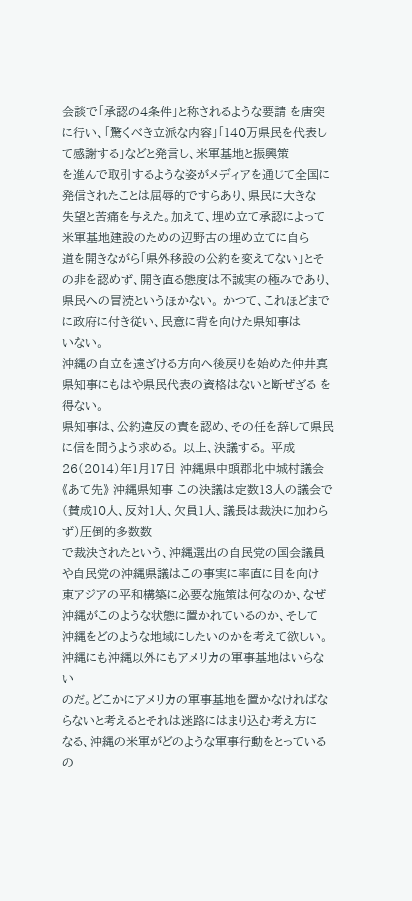会談で「承認の4条件」と称されるような要請 を唐突に行い、「驚くべき立派な内容」「140万県民を代表して感謝する」などと発言し、米軍基地と振興策
を進んで取引するような姿がメディアを通じて全国に発信されたことは屈辱的ですらあり、県民に大きな
失望と苦痛を与えた。加えて、埋め立て承認によって米軍基地建設のための辺野古の埋め立てに自ら
道を開きながら「県外移設の公約を変えてない」とその非を認めず、開き直る態度は不誠実の極みであり、
県民への冒涜というほかない。 かつて、これほどまでに政府に付き従い、民意に背を向けた県知事は
いない。
沖縄の自立を遠ざける方向へ後戻りを始めた仲井真県知事にもはや県民代表の資格はないと断ぜざる を得ない。
県知事は、公約違反の責を認め、その任を辞して県民に信を問うよう求める。 以上、決議する。 平成26(2014)年1月17日 沖縄県中頭郡北中城村議会 《あて先》 沖縄県知事 この決議は定数13人の議会で(賛成10人、反対1人、欠員1人、議長は裁決に加わらず)圧倒的多数数
で裁決されたという、沖縄選出の自民党の国会議員や自民党の沖縄県議はこの事実に率直に目を向け
東アジアの平和構築に必要な施策は何なのか、なぜ沖縄がこのような状態に置かれているのか、そして
沖縄をどのような地域にしたいのかを考えて欲しい。沖縄にも沖縄以外にもアメリカの軍事基地はいらない
のだ。どこかにアメリカの軍事基地を置かなければならないと考えるとそれは迷路にはまり込む考え方に
なる、沖縄の米軍がどのような軍事行動をとっているの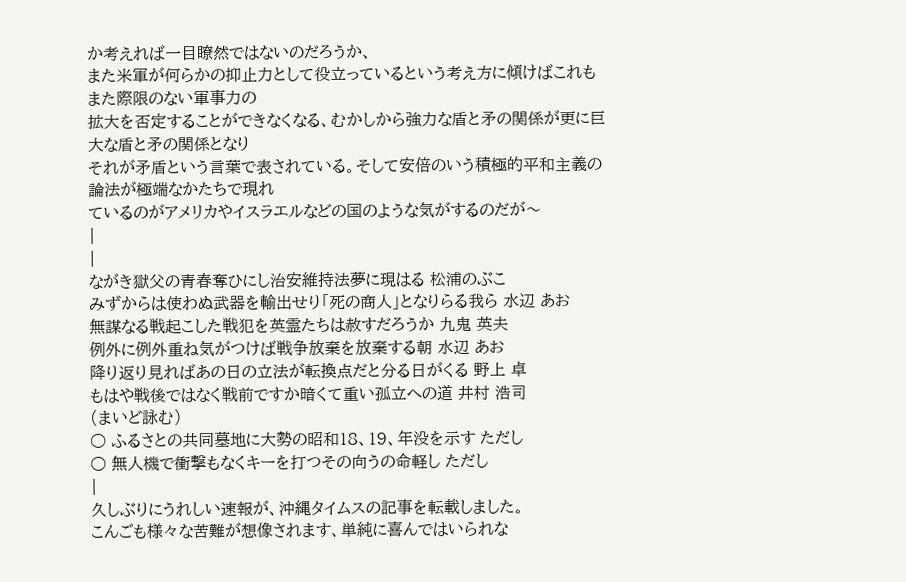か考えれば一目瞭然ではないのだろうか、
また米軍が何らかの抑止力として役立っているという考え方に傾けばこれもまた際限のない軍事力の
拡大を否定することができなくなる、むかしから強力な盾と矛の関係が更に巨大な盾と矛の関係となり
それが矛盾という言葉で表されている。そして安倍のいう積極的平和主義の論法が極端なかたちで現れ
ているのがアメリカやイスラエルなどの国のような気がするのだが〜
|
|
ながき獄父の青春奪ひにし治安維持法夢に現はる 松浦のぶこ
みずからは使わぬ武器を輸出せり「死の商人」となりらる我ら 水辺 あお
無謀なる戦起こした戦犯を英霊たちは赦すだろうか 九鬼 英夫
例外に例外重ね気がつけば戦争放棄を放棄する朝 水辺 あお
降り返り見ればあの日の立法が転換点だと分る日がくる 野上 卓
もはや戦後ではなく戦前ですか暗くて重い孤立への道 井村 浩司
(まいど詠む)
○ ふるさとの共同墓地に大勢の昭和18、19、年没を示す ただし
○ 無人機で衝撃もなくキーを打つその向うの命軽し ただし
|
久しぶりにうれしい速報が、沖縄タイムスの記事を転載しました。
こんごも様々な苦難が想像されます、単純に喜んではいられな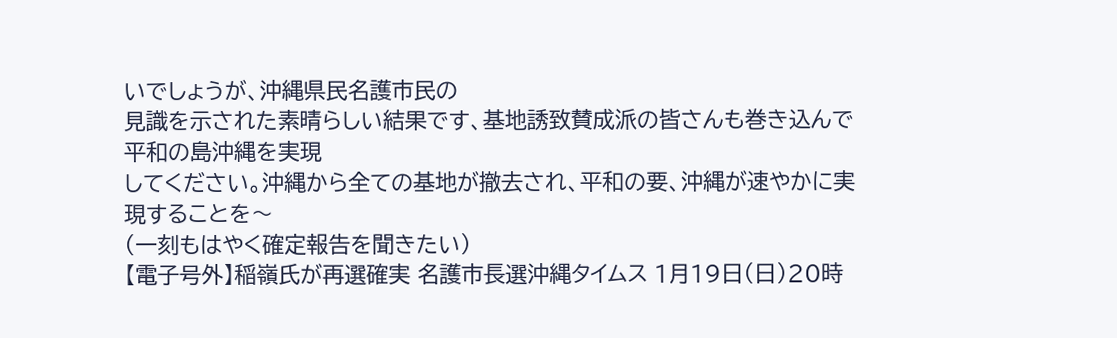いでしょうが、沖縄県民名護市民の
見識を示された素晴らしい結果です、基地誘致賛成派の皆さんも巻き込んで平和の島沖縄を実現
してください。沖縄から全ての基地が撤去され、平和の要、沖縄が速やかに実現することを〜
(一刻もはやく確定報告を聞きたい)
【電子号外】稲嶺氏が再選確実 名護市長選沖縄タイムス 1月19日(日)20時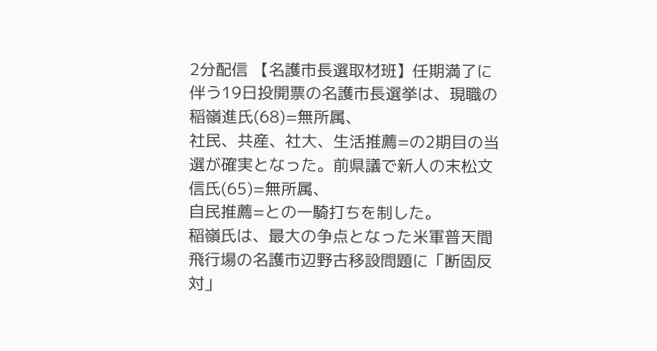2分配信 【名護市長選取材班】任期満了に伴う19日投開票の名護市長選挙は、現職の稲嶺進氏(68)=無所属、
社民、共産、社大、生活推薦=の2期目の当選が確実となった。前県議で新人の末松文信氏(65)=無所属、
自民推薦=との一騎打ちを制した。
稲嶺氏は、最大の争点となった米軍普天間飛行場の名護市辺野古移設問題に「断固反対」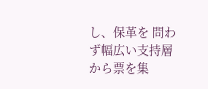し、保革を 問わず幅広い支持層から票を集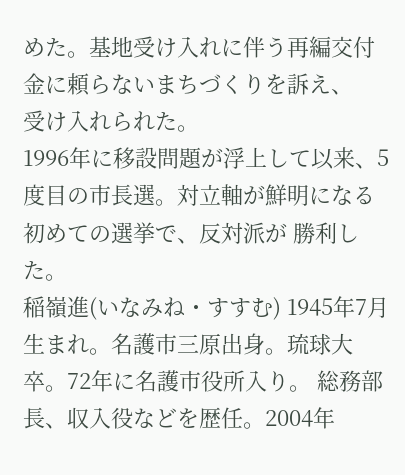めた。基地受け入れに伴う再編交付金に頼らないまちづくりを訴え、
受け入れられた。
1996年に移設問題が浮上して以来、5度目の市長選。対立軸が鮮明になる初めての選挙で、反対派が 勝利した。
稲嶺進(いなみね・すすむ) 1945年7月生まれ。名護市三原出身。琉球大卒。72年に名護市役所入り。 総務部長、収入役などを歴任。2004年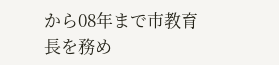から08年まで市教育長を務め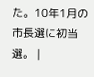た。10年1月の市長選に初当選。 |